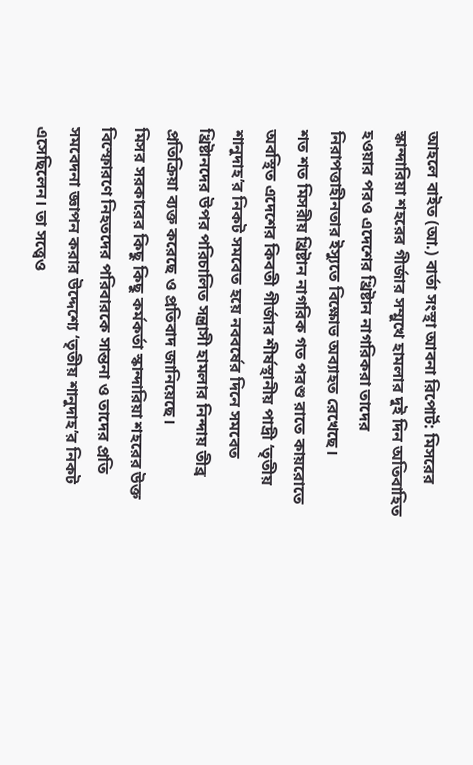আহলে বাইত (আ.) বার্তা সংস্থা আবনা রিপোর্ট: মিসরের স্কান্দারিয়া শহরের গীর্জার সম্মুখে হামলার দুই দিন অতিবাহিত হওয়ার পরও এদেশের খ্রিষ্টান নাগরিকরা তাদের নিরাপত্তাহীনতার ইস্যুতে বিক্ষোভ অব্যাহত রেখেছে।
শত শত মিসরীয় খ্রিষ্টান নাগরিক গত পরশু রাতে কায়রোতে অবস্থিত এদেশের কিবতী গীর্জার শীর্ষস্থানীয় পাদ্রী ‘তৃতীয় শানুদাহ’র নিকট সমবেত হয়ে নববর্ষের দিনে সমবেত খ্রিষ্টানদের উপর পরিচালিত সন্ত্রাসী হামলার নিন্দায় তীব্র প্রতিক্রিয়া ব্যক্ত করেছে ও প্রতিবাদ জানিয়েছে।
মিসর সরকারের কিছু কিছু কর্মকর্তা স্কান্দারিয়া শহরের উক্ত বিস্ফোরণে নিহতদের পরিবারকে সান্তনা ও তাদের প্রতি সমবেদনা জ্ঞাপন করার উদ্দেশ্যে ‘তৃতীয় শানুদাহ’র নিকট এসেছিলেন। তা সত্ত্বেও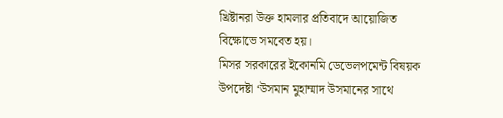খ্রিষ্টানরা উক্ত হামলার প্রতিবাদে আয়োজিত বিক্ষোভে সমবেত হয়।
মিসর সরকারের ইকোনমি ডেভেলপমেন্ট বিষয়ক উপদেষ্টা ‘উসমান মুহাম্মাদ উসমানের সাথে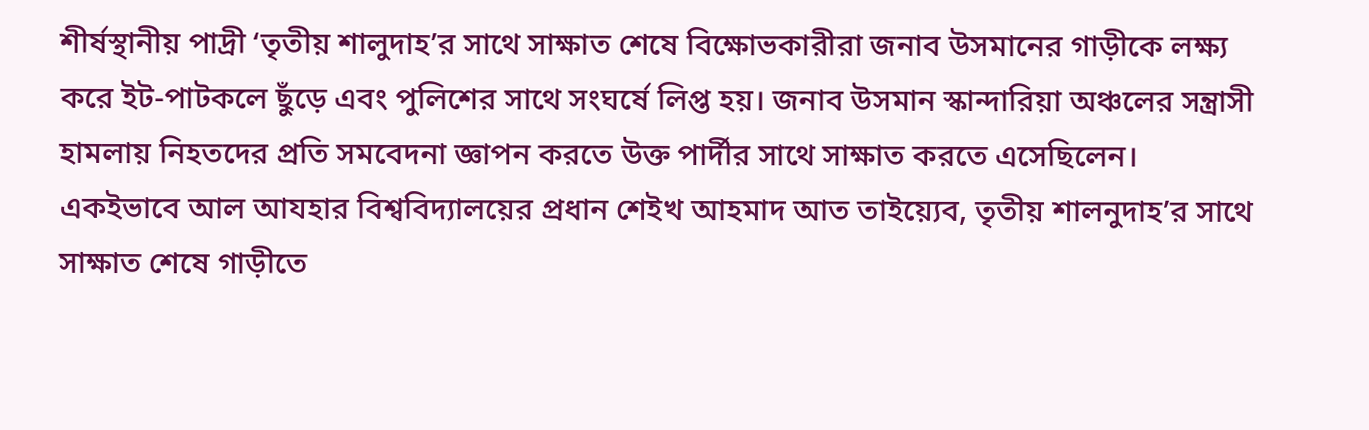শীর্ষস্থানীয় পাদ্রী ‘তৃতীয় শালুদাহ’র সাথে সাক্ষাত শেষে বিক্ষোভকারীরা জনাব উসমানের গাড়ীকে লক্ষ্য করে ইট-পাটকলে ছুঁড়ে এবং পুলিশের সাথে সংঘর্ষে লিপ্ত হয়। জনাব উসমান স্কান্দারিয়া অঞ্চলের সন্ত্রাসী হামলায় নিহতদের প্রতি সমবেদনা জ্ঞাপন করতে উক্ত পার্দীর সাথে সাক্ষাত করতে এসেছিলেন।
একইভাবে আল আযহার বিশ্ববিদ্যালয়ের প্রধান শেইখ আহমাদ আত তাইয়্যেব, তৃতীয় শালনুদাহ’র সাথে সাক্ষাত শেষে গাড়ীতে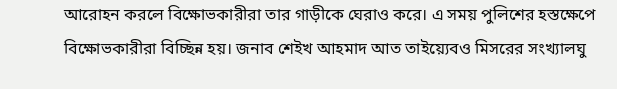আরোহন করলে বিক্ষোভকারীরা তার গাড়ীকে ঘেরাও করে। এ সময় পুলিশের হস্তক্ষেপে বিক্ষোভকারীরা বিচ্ছিন্ন হয়। জনাব শেইখ আহমাদ আত তাইয়্যেবও মিসরের সংখ্যালঘু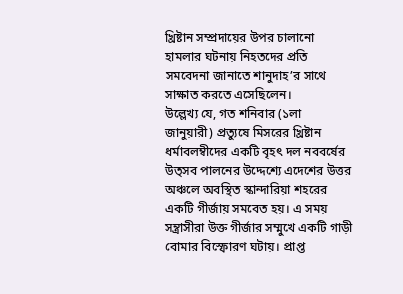খ্রিষ্টান সম্প্রদায়ের উপর চালানো হামলার ঘটনায় নিহতদের প্রতি সমবেদনা জানাতে শানুদাহ’র সাথে সাক্ষাত করতে এসেছিলেন।
উল্লেখ্য যে, গত শনিবার (১লা জানুয়ারী) প্রত্যুষে মিসরের খ্রিষ্টান ধর্মাবলম্বীদের একটি বৃহৎ দল নববর্ষের উত্সব পালনের উদ্দেশ্যে এদেশের উত্তর অঞ্চলে অবস্থিত স্কান্দারিয়া শহরের একটি গীর্জায় সমবেত হয়। এ সময় সন্ত্রাসীরা উক্ত গীর্জার সম্মুখে একটি গাড়ী বোমার বিস্ফোরণ ঘটায়। প্রাপ্ত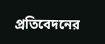প্রতিবেদনের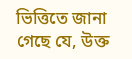ভিত্তিতে জানা গেছে যে, উক্ত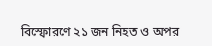বিস্ফোরণে ২১ জন নিহত ও অপর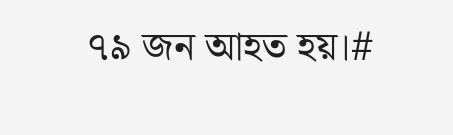৭৯ জন আহত হয়।#